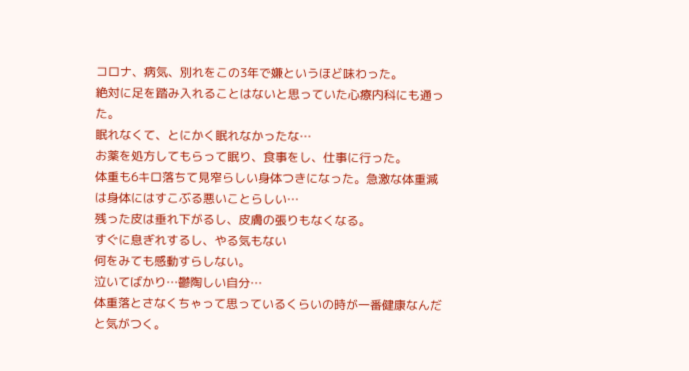コロナ、病気、別れをこの3年で嫌というほど味わった。
絶対に足を踏み入れることはないと思っていた心療内科にも通った。
眠れなくて、とにかく眠れなかったな…
お薬を処方してもらって眠り、食事をし、仕事に行った。
体重も6キロ落ちて見窄らしい身体つきになった。急激な体重減は身体にはすこぶる悪いことらしい…
残った皮は垂れ下がるし、皮膚の張りもなくなる。
すぐに息ぎれするし、やる気もない
何をみても感動すらしない。
泣いてばかり…鬱陶しい自分…
体重落とさなくちゃって思っているくらいの時が一番健康なんだと気がつく。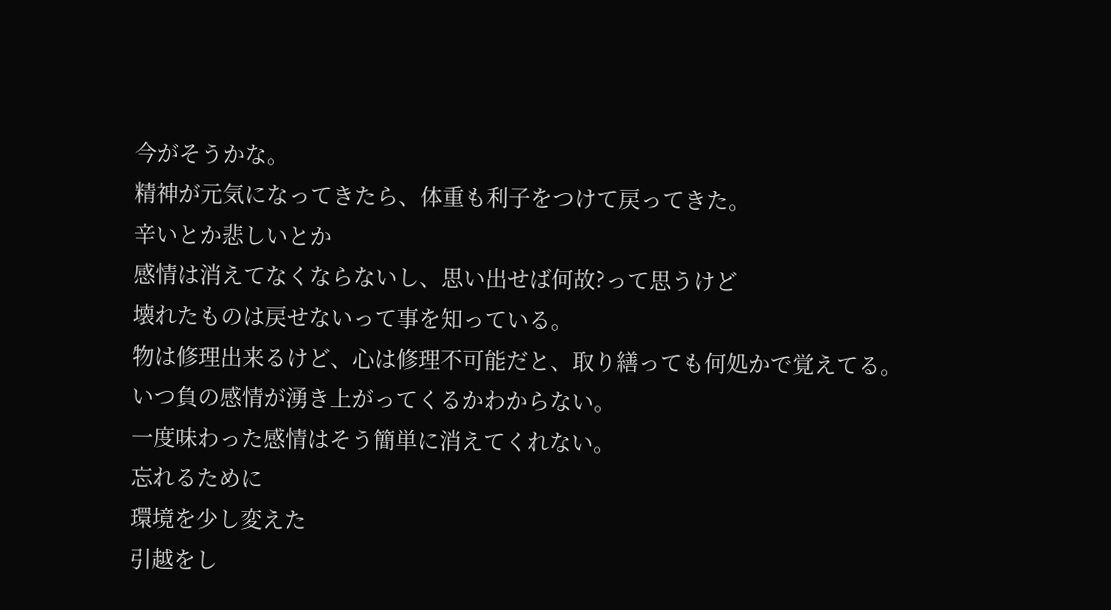今がそうかな。
精神が元気になってきたら、体重も利子をつけて戻ってきた。
辛いとか悲しいとか
感情は消えてなくならないし、思い出せば何故?って思うけど
壊れたものは戻せないって事を知っている。
物は修理出来るけど、心は修理不可能だと、取り繕っても何処かで覚えてる。
いつ負の感情が湧き上がってくるかわからない。
一度味わった感情はそう簡単に消えてくれない。
忘れるために
環境を少し変えた
引越をし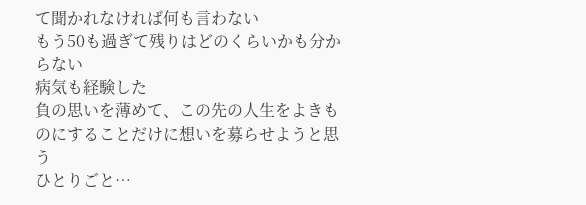て聞かれなければ何も言わない
もう50も過ぎて残りはどのくらいかも分からない
病気も経験した
負の思いを薄めて、この先の人生をよきものにすることだけに想いを募らせようと思う
ひとりごと…